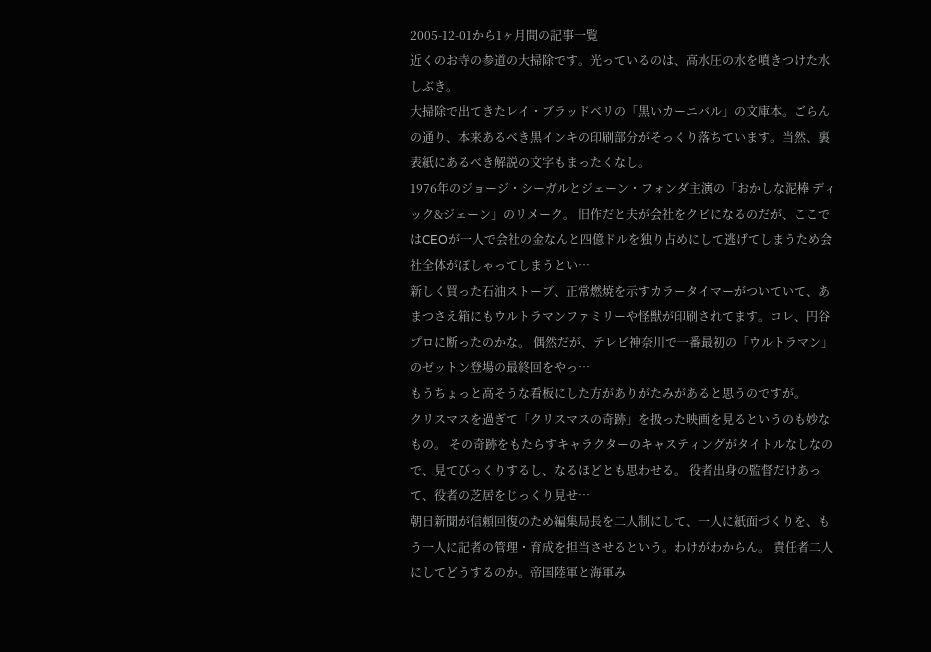2005-12-01から1ヶ月間の記事一覧
近くのお寺の参道の大掃除です。光っているのは、高水圧の水を噴きつけた水しぶき。
大掃除で出てきたレイ・ブラッドベリの「黒いカーニバル」の文庫本。ごらんの通り、本来あるべき黒インキの印刷部分がそっくり落ちています。当然、裏表紙にあるべき解説の文字もまったくなし。
1976年のジョージ・シーガルとジェーン・フォンダ主演の「おかしな泥棒 ディック&ジェーン」のリメーク。 旧作だと夫が会社をクビになるのだが、ここではCEOが一人で会社の金なんと四億ドルを独り占めにして逃げてしまうため会社全体がぽしゃってしまうとい…
新しく買った石油ストーブ、正常燃焼を示すカラータイマーがついていて、あまつさえ箱にもウルトラマンファミリーや怪獣が印刷されてます。コレ、円谷プロに断ったのかな。 偶然だが、テレビ神奈川で一番最初の「ウルトラマン」のゼットン登場の最終回をやっ…
もうちょっと高そうな看板にした方がありがたみがあると思うのですが。
クリスマスを過ぎて「クリスマスの奇跡」を扱った映画を見るというのも妙なもの。 その奇跡をもたらすキャラクターのキャスティングがタイトルなしなので、見てびっくりするし、なるほどとも思わせる。 役者出身の監督だけあって、役者の芝居をじっくり見せ…
朝日新聞が信頼回復のため編集局長を二人制にして、一人に紙面づくりを、もう一人に記者の管理・育成を担当させるという。わけがわからん。 責任者二人にしてどうするのか。帝国陸軍と海軍み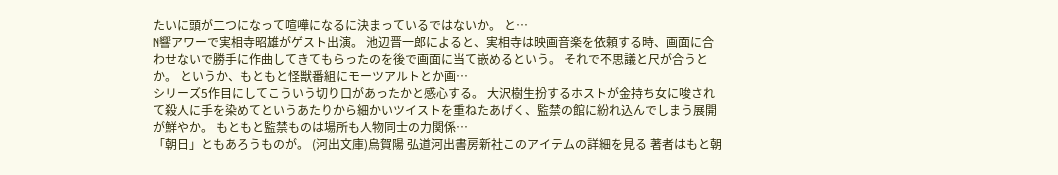たいに頭が二つになって喧嘩になるに決まっているではないか。 と…
N響アワーで実相寺昭雄がゲスト出演。 池辺晋一郎によると、実相寺は映画音楽を依頼する時、画面に合わせないで勝手に作曲してきてもらったのを後で画面に当て嵌めるという。 それで不思議と尺が合うとか。 というか、もともと怪獣番組にモーツアルトとか画…
シリーズ5作目にしてこういう切り口があったかと感心する。 大沢樹生扮するホストが金持ち女に唆されて殺人に手を染めてというあたりから細かいツイストを重ねたあげく、監禁の館に紛れ込んでしまう展開が鮮やか。 もともと監禁ものは場所も人物同士の力関係…
「朝日」ともあろうものが。 (河出文庫)烏賀陽 弘道河出書房新社このアイテムの詳細を見る 著者はもと朝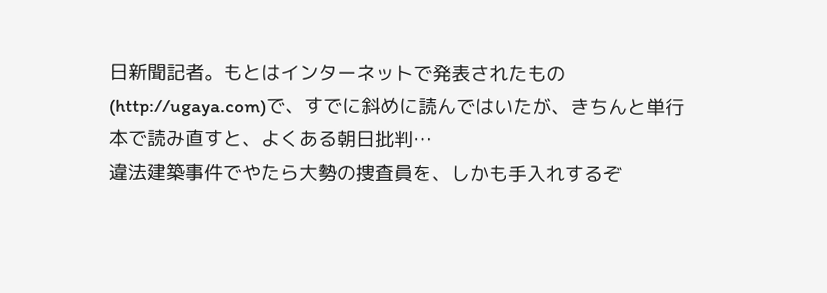日新聞記者。もとはインターネットで発表されたもの(http://ugaya.com)で、すでに斜めに読んではいたが、きちんと単行本で読み直すと、よくある朝日批判…
違法建築事件でやたら大勢の捜査員を、しかも手入れするぞ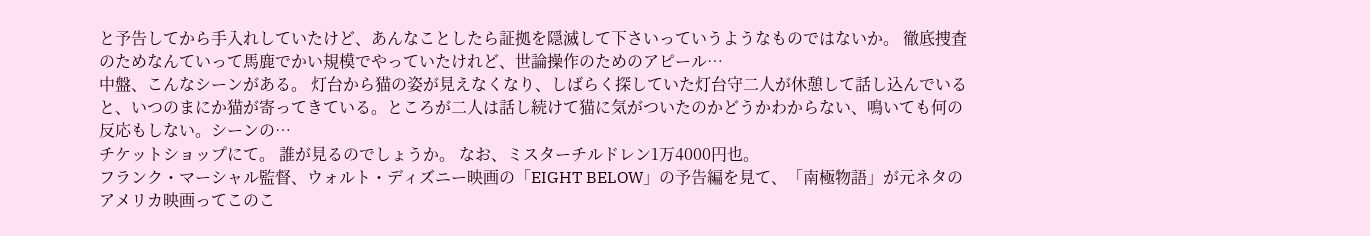と予告してから手入れしていたけど、あんなことしたら証拠を隠滅して下さいっていうようなものではないか。 徹底捜査のためなんていって馬鹿でかい規模でやっていたけれど、世論操作のためのアピール…
中盤、こんなシーンがある。 灯台から猫の姿が見えなくなり、しばらく探していた灯台守二人が休憩して話し込んでいると、いつのまにか猫が寄ってきている。ところが二人は話し続けて猫に気がついたのかどうかわからない、鳴いても何の反応もしない。シーンの…
チケットショップにて。 誰が見るのでしょうか。 なお、ミスターチルドレン1万4000円也。
フランク・マーシャル監督、ウォルト・ディズニー映画の「EIGHT BELOW」の予告編を見て、「南極物語」が元ネタのアメリカ映画ってこのこ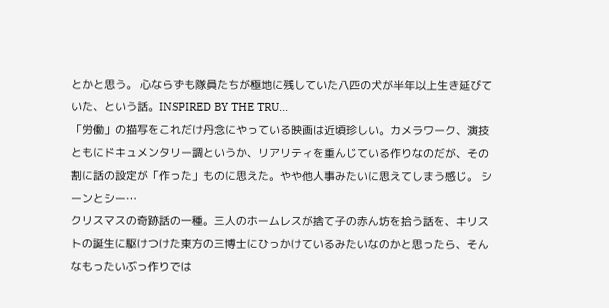とかと思う。 心ならずも隊員たちが極地に残していた八匹の犬が半年以上生き延びていた、という話。INSPIRED BY THE TRU…
「労働」の描写をこれだけ丹念にやっている映画は近頃珍しい。カメラワーク、演技ともにドキュメンタリー調というか、リアリティを重んじている作りなのだが、その割に話の設定が「作った」ものに思えた。やや他人事みたいに思えてしまう感じ。 シーンとシー…
クリスマスの奇跡話の一種。三人のホームレスが捨て子の赤ん坊を拾う話を、キリストの誕生に駆けつけた東方の三博士にひっかけているみたいなのかと思ったら、そんなもったいぶっ作りでは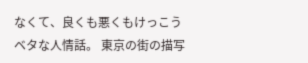なくて、良くも悪くもけっこうベタな人情話。 東京の街の描写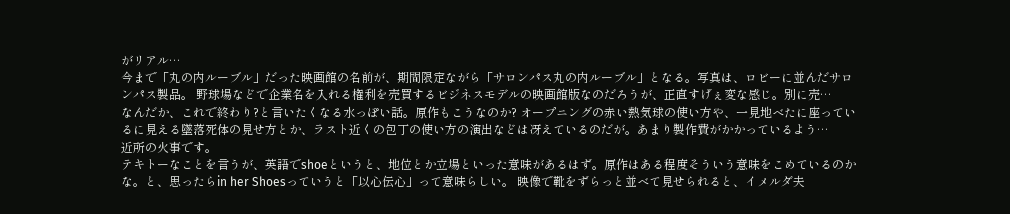がリアル…
今まで「丸の内ルーブル」だった映画館の名前が、期間限定ながら「サロンパス丸の内ルーブル」となる。写真は、ロビーに並んだサロンパス製品。 野球場などで企業名を入れる権利を売買するビジネスモデルの映画館版なのだろうが、正直すげぇ変な感じ。別に売…
なんだか、これで終わり?と言いたくなる水っぽい話。原作もこうなのか? オープニングの赤い熱気球の使い方や、一見地べたに座っているに見える墜落死体の見せ方とか、ラスト近くの包丁の使い方の演出などは冴えているのだが。あまり製作費がかかっているよう…
近所の火事です。
テキトーなことを言うが、英語でshoeというと、地位とか立場といった意味があるはず。原作はある程度そういう意味をこめているのかな。と、思ったらin her Shoesっていうと「以心伝心」って意味らしい。 映像で靴をずらっと並べて見せられると、イメルダ夫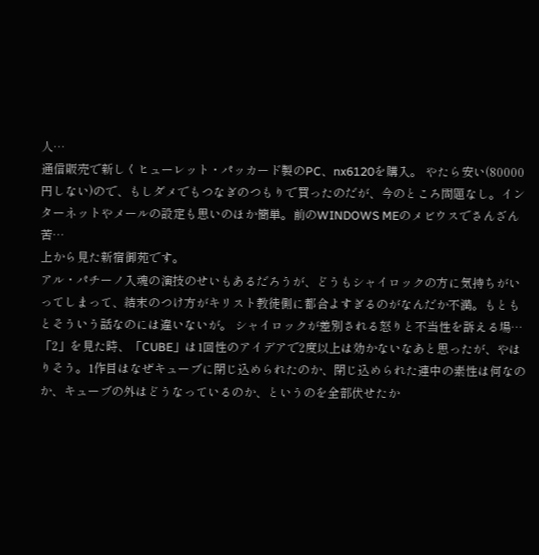人…
通信販売で新しくヒューレット・パッカード製のPC、nx6120を購入。 やたら安い(80000円しない)ので、もしダメでもつなぎのつもりで買ったのだが、今のところ問題なし。インターネットやメールの設定も思いのほか簡単。前のWINDOWS MEのメビウスでさんざん苦…
上から見た新宿御苑です。
アル・パチーノ入魂の演技のせいもあるだろうが、どうもシャイロックの方に気持ちがいってしまって、結末のつけ方がキリスト教徒側に都合よすぎるのがなんだか不満。もともとそういう話なのには違いないが。 シャイロックが差別される怒りと不当性を訴える場…
「2」を見た時、「CUBE」は1回性のアイデアで2度以上は効かないなあと思ったが、やはりそう。1作目はなぜキューブに閉じ込められたのか、閉じ込められた連中の素性は何なのか、キューブの外はどうなっているのか、というのを全部伏せたか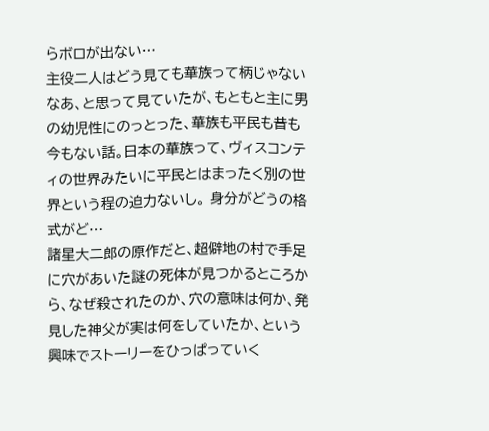らボロが出ない…
主役二人はどう見ても華族って柄じゃないなあ、と思って見ていたが、もともと主に男の幼児性にのっとった、華族も平民も昔も今もない話。日本の華族って、ヴィスコンティの世界みたいに平民とはまったく別の世界という程の迫力ないし。 身分がどうの格式がど…
諸星大二郎の原作だと、超僻地の村で手足に穴があいた謎の死体が見つかるところから、なぜ殺されたのか、穴の意味は何か、発見した神父が実は何をしていたか、という興味でストーリーをひっぱっていく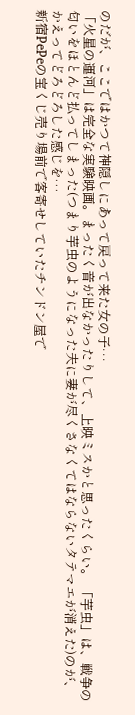のだが、ここではかつて神隠しにあって戻って来た女の子…
「火星の運河」は完全な実験映画。まったく音が出なかったりして、上映ミスかと思ったくらい。 「芋虫」は、戦争の匂いをほとんど払ってしまった(つまり芋虫のようになった夫に妻が尽くさなくてはならないタテマエが消えた)のが、かえってどろどろした感じを…
新宿PePeの宝くじ売り場前で客寄せしていたチンドン屋で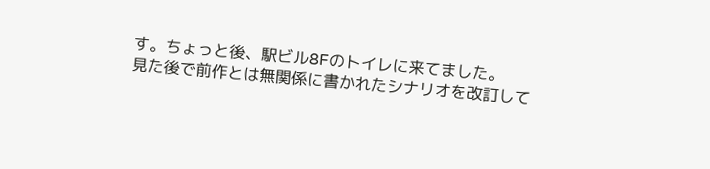す。ちょっと後、駅ビル8Fのトイレに来てました。
見た後で前作とは無関係に書かれたシナリオを改訂して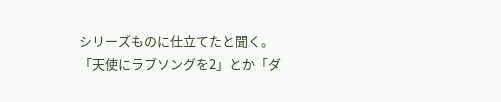シリーズものに仕立てたと聞く。「天使にラブソングを2」とか「ダ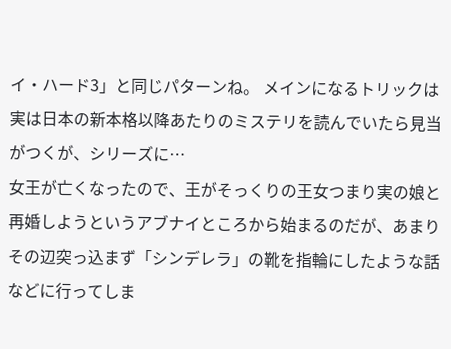イ・ハード3」と同じパターンね。 メインになるトリックは実は日本の新本格以降あたりのミステリを読んでいたら見当がつくが、シリーズに…
女王が亡くなったので、王がそっくりの王女つまり実の娘と再婚しようというアブナイところから始まるのだが、あまりその辺突っ込まず「シンデレラ」の靴を指輪にしたような話などに行ってしま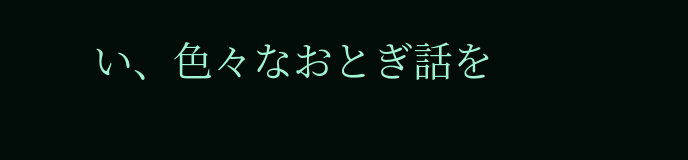い、色々なおとぎ話を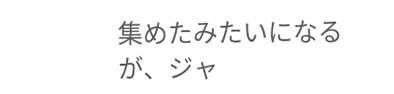集めたみたいになるが、ジャ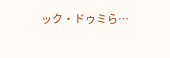ック・ドゥミら…